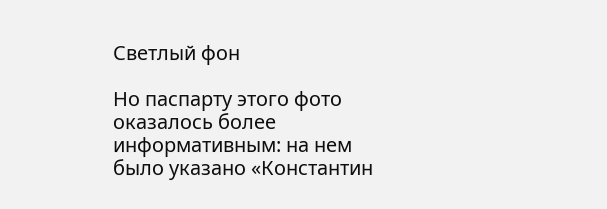Светлый фон

Но паспарту этого фото оказалось более информативным: на нем было указано «Константин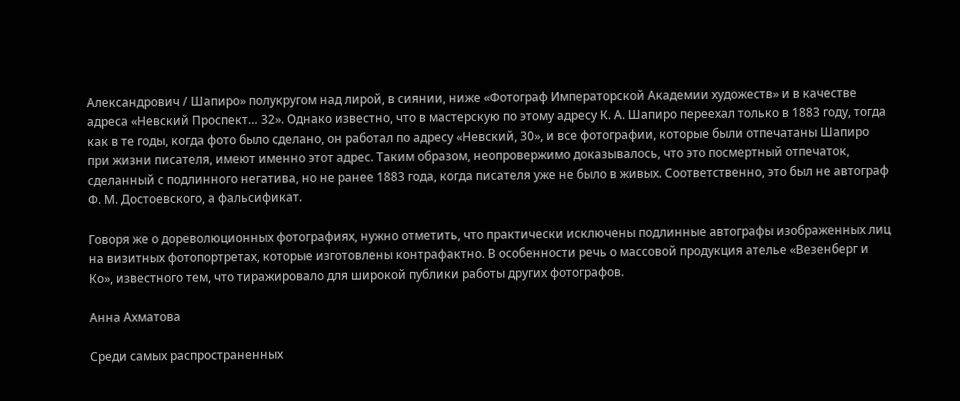Александрович / Шапиро» полукругом над лирой, в сиянии, ниже «Фотограф Императорской Академии художеств» и в качестве адреса «Невский Проспект… 32». Однако известно, что в мастерскую по этому адресу К. А. Шапиро переехал только в 1883 году, тогда как в те годы, когда фото было сделано, он работал по адресу «Невский, 30», и все фотографии, которые были отпечатаны Шапиро при жизни писателя, имеют именно этот адрес. Таким образом, неопровержимо доказывалось, что это посмертный отпечаток, сделанный с подлинного негатива, но не ранее 1883 года, когда писателя уже не было в живых. Соответственно, это был не автограф Ф. М. Достоевского, а фальсификат.

Говоря же о дореволюционных фотографиях, нужно отметить, что практически исключены подлинные автографы изображенных лиц на визитных фотопортретах, которые изготовлены контрафактно. В особенности речь о массовой продукция ателье «Везенберг и Ко», известного тем, что тиражировало для широкой публики работы других фотографов.

Анна Ахматова

Среди самых распространенных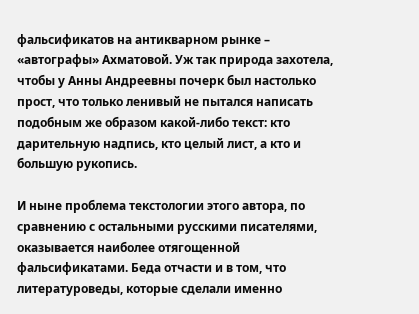фальсификатов на антикварном рынке – «автографы» Ахматовой. Уж так природа захотела, чтобы у Анны Андреевны почерк был настолько прост, что только ленивый не пытался написать подобным же образом какой-либо текст: кто дарительную надпись, кто целый лист, а кто и большую рукопись.

И ныне проблема текстологии этого автора, по сравнению с остальными русскими писателями, оказывается наиболее отягощенной фальсификатами. Беда отчасти и в том, что литературоведы, которые сделали именно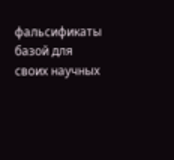фальсификаты базой для своих научных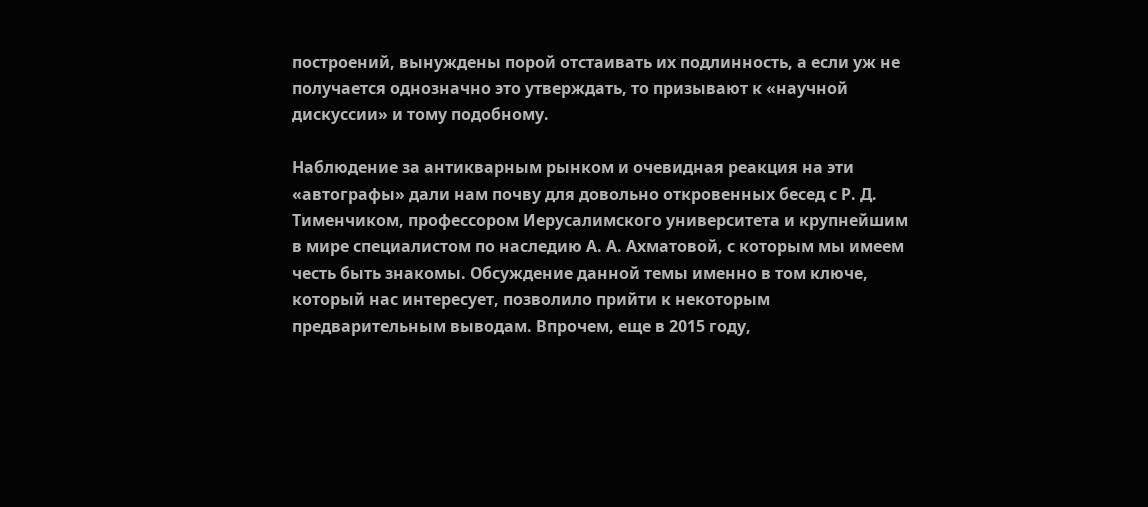построений, вынуждены порой отстаивать их подлинность, а если уж не получается однозначно это утверждать, то призывают к «научной дискуссии» и тому подобному.

Наблюдение за антикварным рынком и очевидная реакция на эти «автографы» дали нам почву для довольно откровенных бесед с Р. Д. Тименчиком, профессором Иерусалимского университета и крупнейшим в мире специалистом по наследию А. А. Ахматовой, с которым мы имеем честь быть знакомы. Обсуждение данной темы именно в том ключе, который нас интересует, позволило прийти к некоторым предварительным выводам. Впрочем, еще в 2015 году,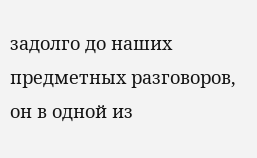задолго до наших предметных разговоров, он в одной из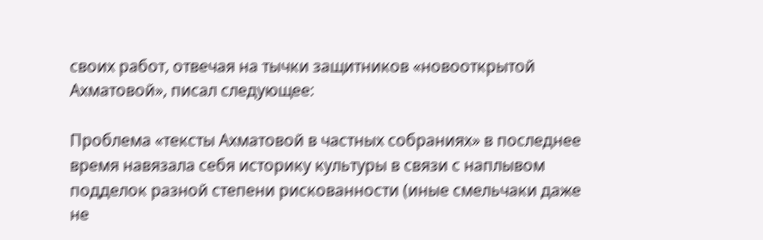своих работ, отвечая на тычки защитников «новооткрытой Ахматовой», писал следующее:

Проблема «тексты Ахматовой в частных собраниях» в последнее время навязала себя историку культуры в связи с наплывом подделок разной степени рискованности (иные смельчаки даже не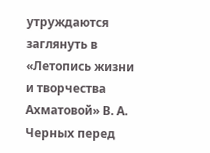утруждаются заглянуть в «Летопись жизни и творчества Ахматовой» В. А. Черных перед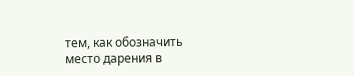тем, как обозначить место дарения в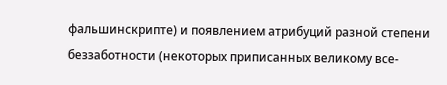фальшинскрипте) и появлением атрибуций разной степени беззаботности (некоторых приписанных великому все-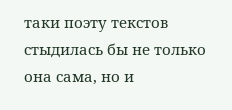таки поэту текстов стыдилась бы не только она сама, но и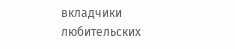вкладчики любительских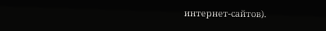интернет-сайтов).